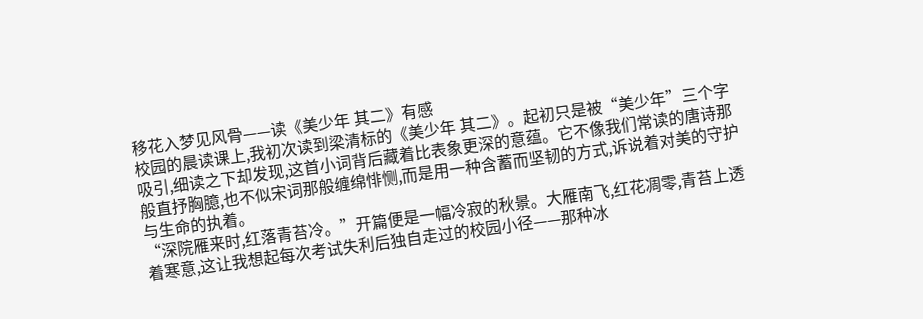移花入梦见风骨——读《美少年 其二》有感
校园的晨读课上,我初次读到梁清标的《美少年 其二》。起初只是被“美少年”三个字吸引,细读之下却发现,这首小词背后藏着比表象更深的意蕴。它不像我们常读的唐诗那般直抒胸臆,也不似宋词那般缠绵悱恻,而是用一种含蓄而坚韧的方式,诉说着对美的守护与生命的执着。
“深院雁来时,红落青苔冷。”开篇便是一幅冷寂的秋景。大雁南飞,红花凋零,青苔上透着寒意,这让我想起每次考试失利后独自走过的校园小径——那种冰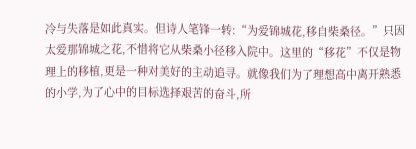冷与失落是如此真实。但诗人笔锋一转:“为爱锦城花,移自柴桑径。”只因太爱那锦城之花,不惜将它从柴桑小径移入院中。这里的“移花”不仅是物理上的移植,更是一种对美好的主动追寻。就像我们为了理想高中离开熟悉的小学,为了心中的目标选择艰苦的奋斗,所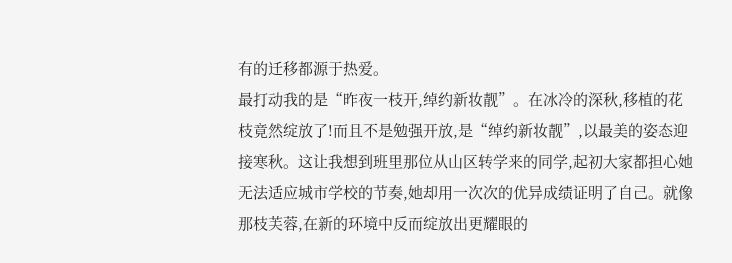有的迁移都源于热爱。
最打动我的是“昨夜一枝开,绰约新妆靓”。在冰冷的深秋,移植的花枝竟然绽放了!而且不是勉强开放,是“绰约新妆靓”,以最美的姿态迎接寒秋。这让我想到班里那位从山区转学来的同学,起初大家都担心她无法适应城市学校的节奏,她却用一次次的优异成绩证明了自己。就像那枝芙蓉,在新的环境中反而绽放出更耀眼的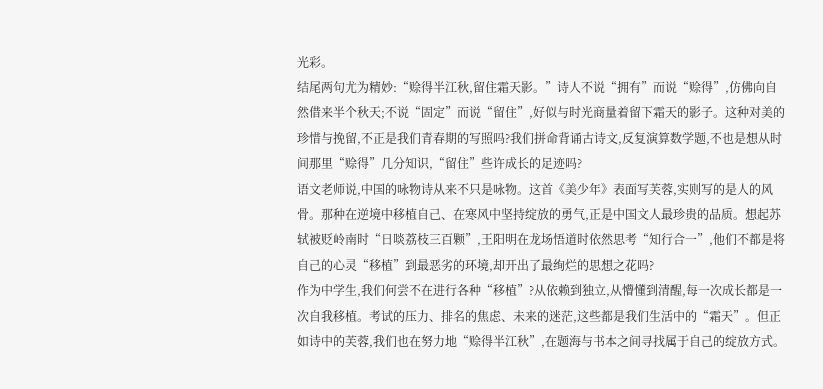光彩。
结尾两句尤为精妙:“赊得半江秋,留住霜天影。”诗人不说“拥有”而说“赊得”,仿佛向自然借来半个秋天;不说“固定”而说“留住”,好似与时光商量着留下霜天的影子。这种对美的珍惜与挽留,不正是我们青春期的写照吗?我们拼命背诵古诗文,反复演算数学题,不也是想从时间那里“赊得”几分知识,“留住”些许成长的足迹吗?
语文老师说,中国的咏物诗从来不只是咏物。这首《美少年》表面写芙蓉,实则写的是人的风骨。那种在逆境中移植自己、在寒风中坚持绽放的勇气,正是中国文人最珍贵的品质。想起苏轼被贬岭南时“日啖荔枝三百颗”,王阳明在龙场悟道时依然思考“知行合一”,他们不都是将自己的心灵“移植”到最恶劣的环境,却开出了最绚烂的思想之花吗?
作为中学生,我们何尝不在进行各种“移植”?从依赖到独立,从懵懂到清醒,每一次成长都是一次自我移植。考试的压力、排名的焦虑、未来的迷茫,这些都是我们生活中的“霜天”。但正如诗中的芙蓉,我们也在努力地“赊得半江秋”,在题海与书本之间寻找属于自己的绽放方式。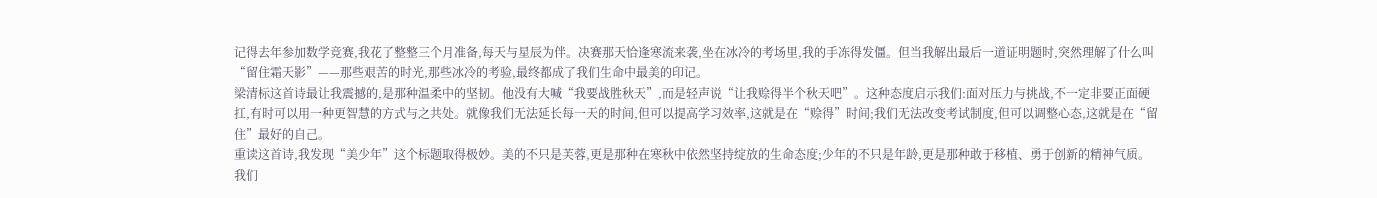记得去年参加数学竞赛,我花了整整三个月准备,每天与星辰为伴。决赛那天恰逢寒流来袭,坐在冰冷的考场里,我的手冻得发僵。但当我解出最后一道证明题时,突然理解了什么叫“留住霜天影”——那些艰苦的时光,那些冰冷的考验,最终都成了我们生命中最美的印记。
梁清标这首诗最让我震撼的,是那种温柔中的坚韧。他没有大喊“我要战胜秋天”,而是轻声说“让我赊得半个秋天吧”。这种态度启示我们:面对压力与挑战,不一定非要正面硬扛,有时可以用一种更智慧的方式与之共处。就像我们无法延长每一天的时间,但可以提高学习效率,这就是在“赊得”时间;我们无法改变考试制度,但可以调整心态,这就是在“留住”最好的自己。
重读这首诗,我发现“美少年”这个标题取得极妙。美的不只是芙蓉,更是那种在寒秋中依然坚持绽放的生命态度;少年的不只是年龄,更是那种敢于移植、勇于创新的精神气质。我们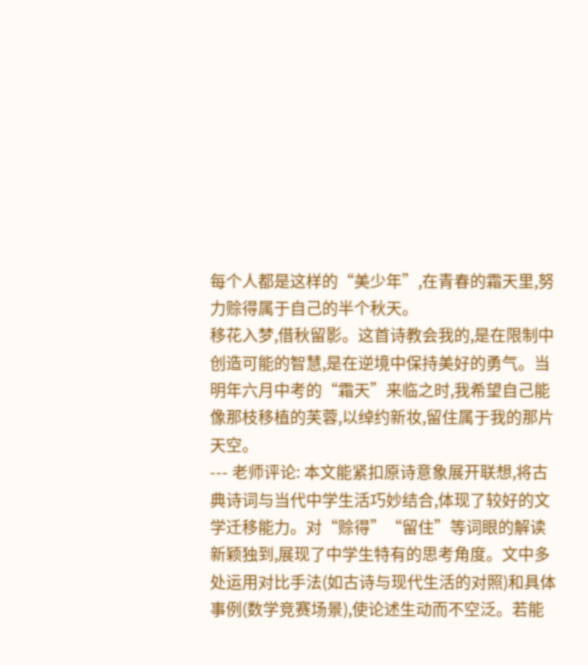每个人都是这样的“美少年”,在青春的霜天里,努力赊得属于自己的半个秋天。
移花入梦,借秋留影。这首诗教会我的,是在限制中创造可能的智慧,是在逆境中保持美好的勇气。当明年六月中考的“霜天”来临之时,我希望自己能像那枝移植的芙蓉,以绰约新妆,留住属于我的那片天空。
--- 老师评论: 本文能紧扣原诗意象展开联想,将古典诗词与当代中学生活巧妙结合,体现了较好的文学迁移能力。对“赊得”“留住”等词眼的解读新颖独到,展现了中学生特有的思考角度。文中多处运用对比手法(如古诗与现代生活的对照)和具体事例(数学竞赛场景),使论述生动而不空泛。若能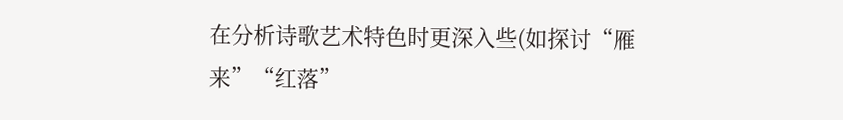在分析诗歌艺术特色时更深入些(如探讨“雁来”“红落”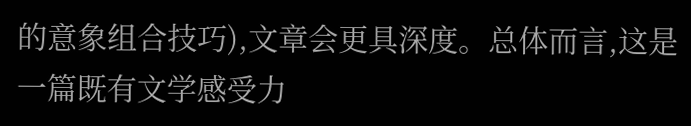的意象组合技巧),文章会更具深度。总体而言,这是一篇既有文学感受力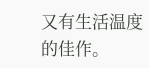又有生活温度的佳作。